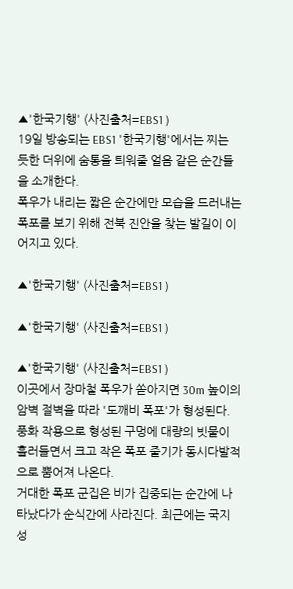▲'한국기행' (사진출처=EBS1 )
19일 방송되는 EBS1 '한국기행'에서는 찌는 듯한 더위에 숨통을 틔워줄 얼음 같은 순간들을 소개한다.
폭우가 내리는 짧은 순간에만 모습을 드러내는 폭포를 보기 위해 전북 진안을 찾는 발길이 이어지고 있다.

▲'한국기행' (사진출처=EBS1 )

▲'한국기행' (사진출처=EBS1 )

▲'한국기행' (사진출처=EBS1 )
이곳에서 장마철 폭우가 쏟아지면 30m 높이의 암벽 절벽을 따라 '도깨비 폭포'가 형성된다. 풍화 작용으로 형성된 구멍에 대량의 빗물이 흘러들면서 크고 작은 폭포 줄기가 동시다발적으로 뿜어져 나온다.
거대한 폭포 군집은 비가 집중되는 순간에 나타났다가 순식간에 사라진다. 최근에는 국지성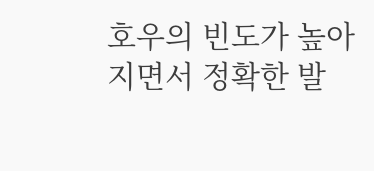호우의 빈도가 높아지면서 정확한 발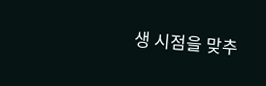생 시점을 맞추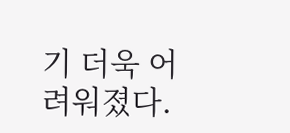기 더욱 어려워졌다.